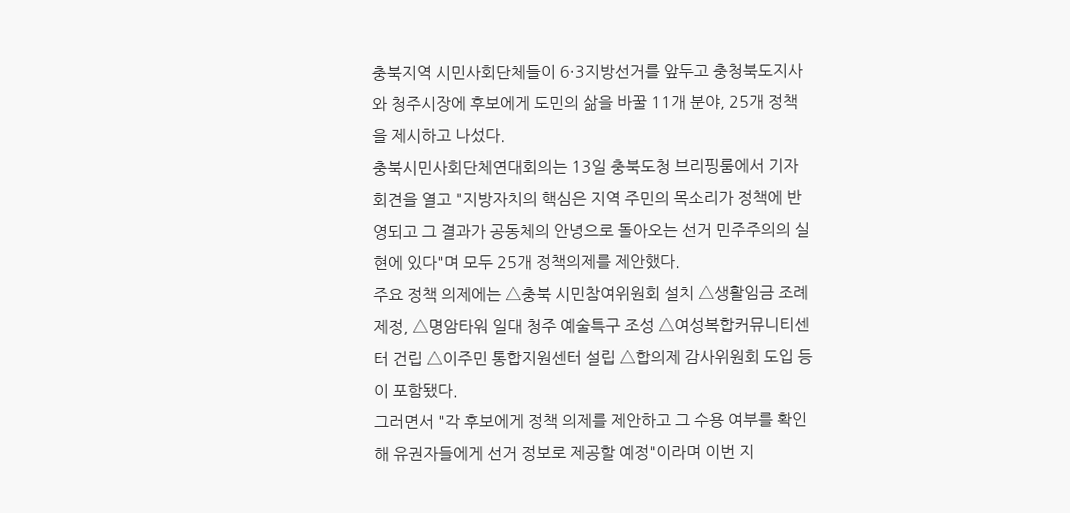충북지역 시민사회단체들이 6·3지방선거를 앞두고 충청북도지사와 청주시장에 후보에게 도민의 삶을 바꿀 11개 분야, 25개 정책을 제시하고 나섰다.
충북시민사회단체연대회의는 13일 충북도청 브리핑룸에서 기자회견을 열고 "지방자치의 핵심은 지역 주민의 목소리가 정책에 반영되고 그 결과가 공동체의 안녕으로 돌아오는 선거 민주주의의 실현에 있다"며 모두 25개 정책의제를 제안했다.
주요 정책 의제에는 △충북 시민참여위원회 설치 △생활임금 조례 제정, △명암타워 일대 청주 예술특구 조성 △여성복합커뮤니티센터 건립 △이주민 통합지원센터 설립 △합의제 감사위원회 도입 등이 포함됐다.
그러면서 "각 후보에게 정책 의제를 제안하고 그 수용 여부를 확인해 유권자들에게 선거 정보로 제공할 예정"이라며 이번 지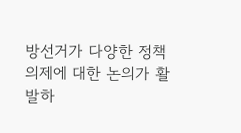방선거가 다양한 정책 의제에 대한 논의가 활발하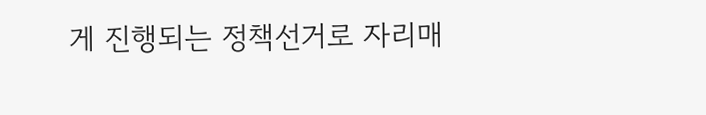게 진행되는 정책선거로 자리매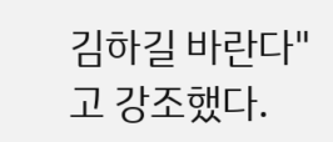김하길 바란다"고 강조했다.